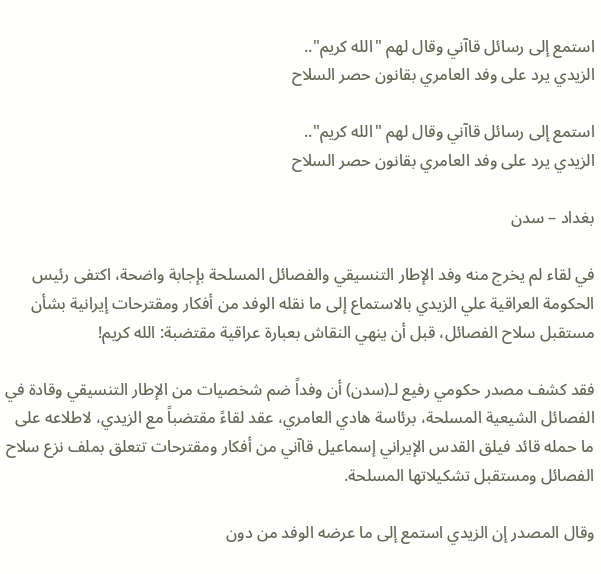استمع إلى رسائل قاآني وقال لهم "الله كريم"..
الزيدي يرد على وفد العامري بقانون حصر السلاح

استمع إلى رسائل قاآني وقال لهم "الله كريم"..
الزيدي يرد على وفد العامري بقانون حصر السلاح

بغداد – سدن

في لقاء لم يخرج منه وفد الإطار التنسيقي والفصائل المسلحة بإجابة واضحة، اكتفى رئيس الحكومة العراقية علي الزيدي بالاستماع إلى ما نقله الوفد من أفكار ومقترحات إيرانية بشأن مستقبل سلاح الفصائل، قبل أن ينهي النقاش بعبارة عراقية مقتضبة: الله كريم!

فقد كشف مصدر حكومي رفيع لـ(سدن) أن وفداً ضم شخصيات من الإطار التنسيقي وقادة في الفصائل الشيعية المسلحة، برئاسة هادي العامري، عقد لقاءً مقتضباً مع الزيدي، لاطلاعه على ما حمله قائد فيلق القدس الإيراني إسماعيل قاآني من أفكار ومقترحات تتعلق بملف نزع سلاح الفصائل ومستقبل تشكيلاتها المسلحة.

وقال المصدر إن الزيدي استمع إلى ما عرضه الوفد من دون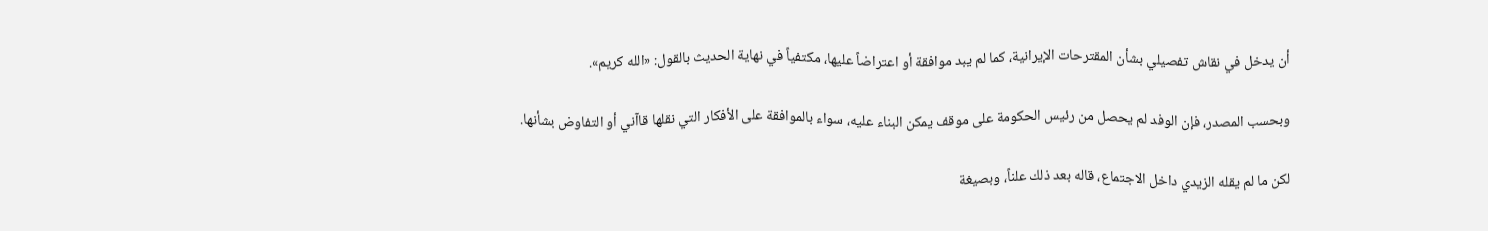أن يدخل في نقاش تفصيلي بشأن المقترحات الإيرانية، كما لم يبد موافقة أو اعتراضاً عليها، مكتفياً في نهاية الحديث بالقول: «الله كريم».

وبحسب المصدر، فإن الوفد لم يحصل من رئيس الحكومة على موقف يمكن البناء عليه، سواء بالموافقة على الأفكار التي نقلها قاآني أو التفاوض بشأنها.

لكن ما لم يقله الزيدي داخل الاجتماع، قاله بعد ذلك علناً، وبصيغة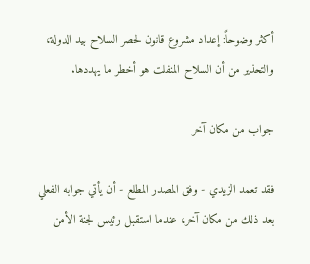أكثر وضوحاً: إعداد مشروع قانون لحصر السلاح بيد الدولة، والتحذير من أن السلاح المنفلت هو أخطر ما يهددها.

جواب من مكان آخر

فقد تعمد الزيدي - وفق المصدر المطلع - أن يأتي جوابه الفعلي بعد ذلك من مكان آخر، عندما استقبل رئيس لجنة الأمن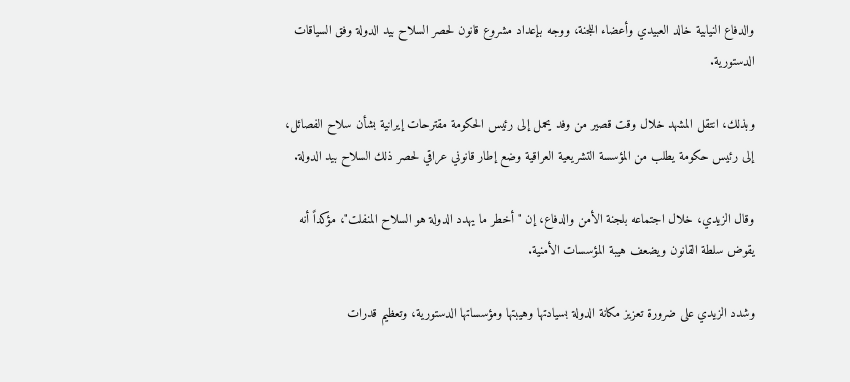والدفاع النيابية خالد العبيدي وأعضاء اللجنة، ووجه بإعداد مشروع قانون لحصر السلاح بيد الدولة وفق السياقات الدستورية.

وبذلك، انتقل المشهد خلال وقت قصير من وفد يحمل إلى رئيس الحكومة مقترحات إيرانية بشأن سلاح الفصائل، إلى رئيس حكومة يطلب من المؤسسة التشريعية العراقية وضع إطار قانوني عراقي لحصر ذلك السلاح بيد الدولة.

وقال الزيدي، خلال اجتماعه بلجنة الأمن والدفاع، إن "أخطر ما يهدد الدولة هو السلاح المنفلت"، مؤكداً أنه يقوض سلطة القانون ويضعف هيبة المؤسسات الأمنية.

وشدد الزيدي على ضرورة تعزيز مكانة الدولة بسيادتها وهيبتها ومؤسساتها الدستورية، وتعظيم قدرات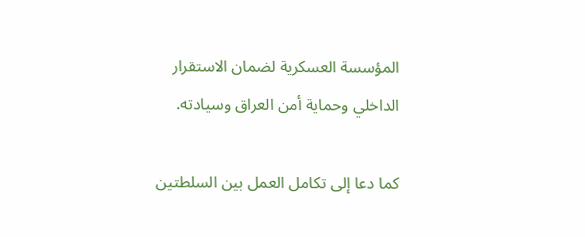المؤسسة العسكرية لضمان الاستقرار الداخلي وحماية أمن العراق وسيادته.

كما دعا إلى تكامل العمل بين السلطتين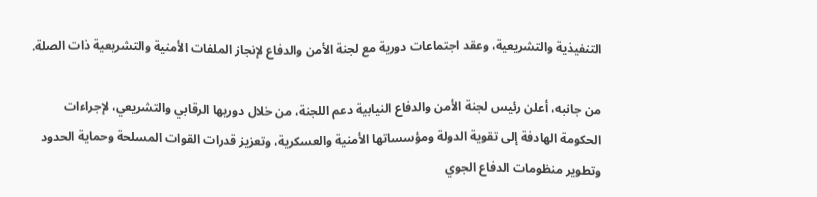التنفيذية والتشريعية، وعقد اجتماعات دورية مع لجنة الأمن والدفاع لإنجاز الملفات الأمنية والتشريعية ذات الصلة.

من جانبه، أعلن رئيس لجنة الأمن والدفاع النيابية دعم اللجنة، من خلال دوريها الرقابي والتشريعي، لإجراءات الحكومة الهادفة إلى تقوية الدولة ومؤسساتها الأمنية والعسكرية، وتعزيز قدرات القوات المسلحة وحماية الحدود وتطوير منظومات الدفاع الجوي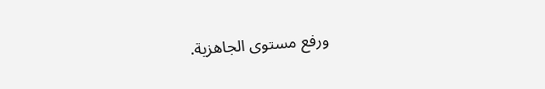ورفع مستوى الجاهزية.